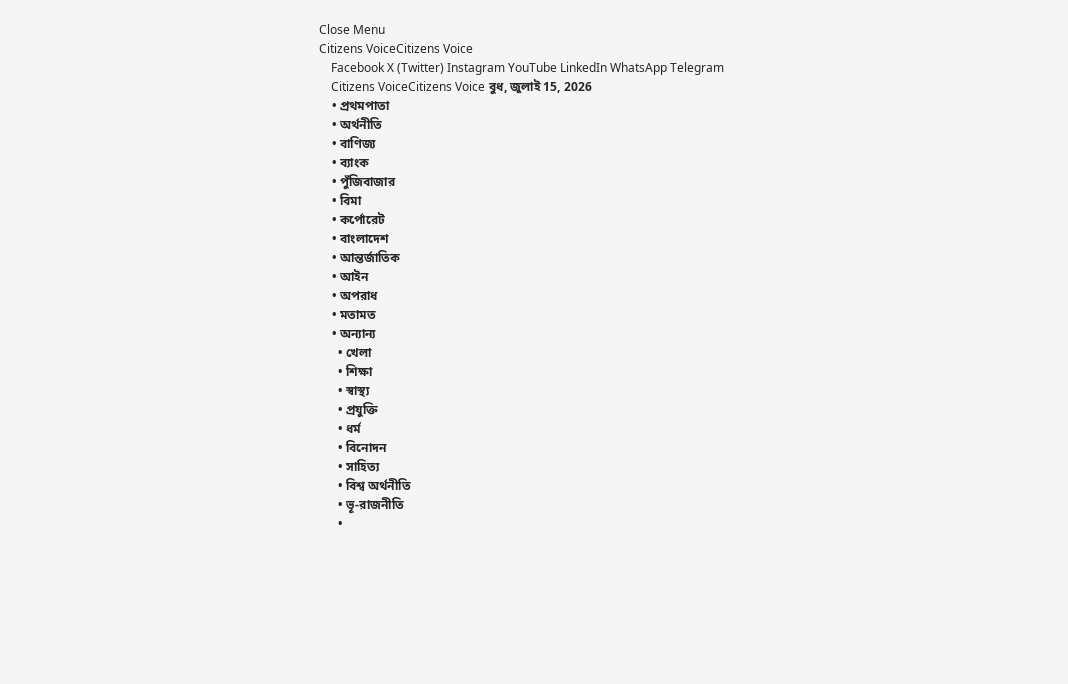Close Menu
Citizens VoiceCitizens Voice
    Facebook X (Twitter) Instagram YouTube LinkedIn WhatsApp Telegram
    Citizens VoiceCitizens Voice বুধ, জুলাই 15, 2026
    • প্রথমপাতা
    • অর্থনীতি
    • বাণিজ্য
    • ব্যাংক
    • পুঁজিবাজার
    • বিমা
    • কর্পোরেট
    • বাংলাদেশ
    • আন্তর্জাতিক
    • আইন
    • অপরাধ
    • মতামত
    • অন্যান্য
      • খেলা
      • শিক্ষা
      • স্বাস্থ্য
      • প্রযুক্তি
      • ধর্ম
      • বিনোদন
      • সাহিত্য
      • বিশ্ব অর্থনীতি
      • ভূ-রাজনীতি
      •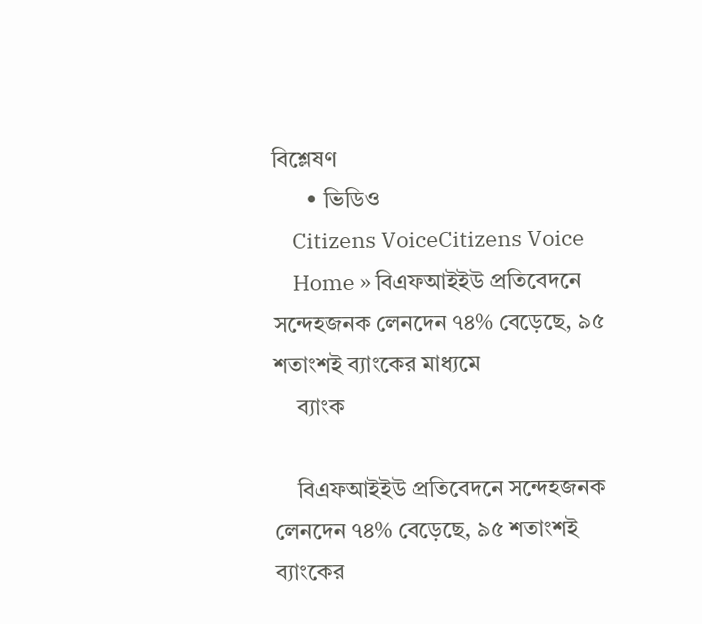বিশ্লেষণ
      • ভিডিও
    Citizens VoiceCitizens Voice
    Home » বিএফআইইউ প্রতিবেদনে সন্দেহজনক লেনদেন ৭৪% বেড়েছে, ৯৫ শতাংশ‌ই ব্যাংকের মাধ্যমে
    ব্যাংক

    বিএফআইইউ প্রতিবেদনে সন্দেহজনক লেনদেন ৭৪% বেড়েছে, ৯৫ শতাংশ‌ই ব্যাংকের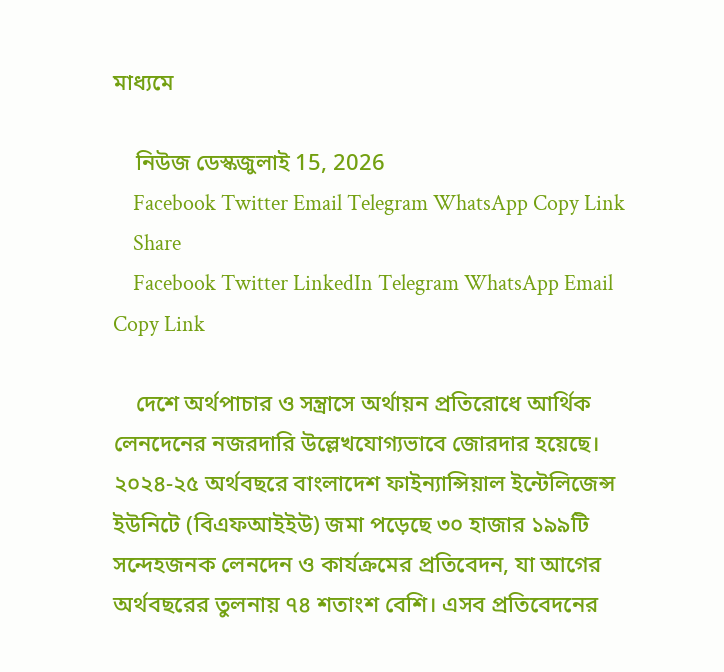মাধ্যমে

    নিউজ ডেস্কজুলাই 15, 2026
    Facebook Twitter Email Telegram WhatsApp Copy Link
    Share
    Facebook Twitter LinkedIn Telegram WhatsApp Email Copy Link

    দেশে অর্থপাচার ও সন্ত্রাসে অর্থায়ন প্রতিরোধে আর্থিক লেনদেনের নজরদারি উল্লেখযোগ্যভাবে জোরদার হয়েছে। ২০২৪-২৫ অর্থবছরে বাংলাদেশ ফাইন্যান্সিয়াল ইন্টেলিজেন্স ইউনিটে (বিএফআইইউ) জমা পড়েছে ৩০ হাজার ১৯৯টি সন্দেহজনক লেনদেন ও কার্যক্রমের প্রতিবেদন, যা আগের অর্থবছরের তুলনায় ৭৪ শতাংশ বেশি। এসব প্রতিবেদনের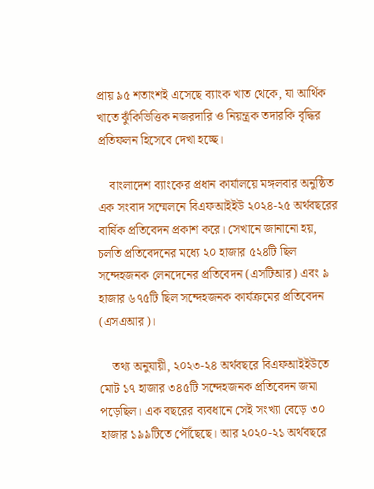প্রায় ৯৫ শতাংশই এসেছে ব্যাংক খাত থেকে, যা আর্থিক খাতে ঝুঁকিভিত্তিক নজরদারি ও নিয়ন্ত্রক তদারকি বৃদ্ধির প্রতিফলন হিসেবে দেখা হচ্ছে।

    বাংলাদেশ ব্যাংকের প্রধান কার্যালয়ে মঙ্গলবার অনুষ্ঠিত এক সংবাদ সম্মেলনে বিএফআইইউ ২০২৪-২৫ অর্থবছরের বার্ষিক প্রতিবেদন প্রকাশ করে। সেখানে জানানো হয়, চলতি প্রতিবেদনের মধ্যে ২০ হাজার ৫২৪টি ছিল সন্দেহজনক লেনদেনের প্রতিবেদন (এসটিআর) এবং ৯ হাজার ৬৭৫টি ছিল সন্দেহজনক কার্যক্রমের প্রতিবেদন (এসএআর)।

    তথ্য অনুযায়ী, ২০২৩-২৪ অর্থবছরে বিএফআইইউতে মোট ১৭ হাজার ৩৪৫টি সন্দেহজনক প্রতিবেদন জমা পড়েছিল। এক বছরের ব্যবধানে সেই সংখ্যা বেড়ে ৩০ হাজার ১৯৯টিতে পৌঁছেছে। আর ২০২০-২১ অর্থবছরে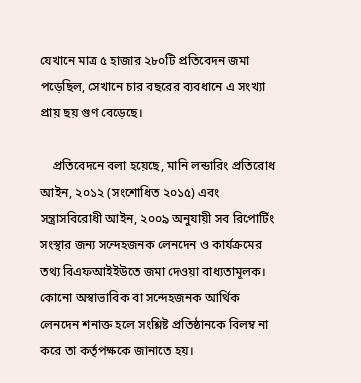যেখানে মাত্র ৫ হাজার ২৮০টি প্রতিবেদন জমা পড়েছিল, সেখানে চার বছরের ব্যবধানে এ সংখ্যা প্রায় ছয় গুণ বেড়েছে।

    প্রতিবেদনে বলা হয়েছে, মানি লন্ডারিং প্রতিরোধ আইন, ২০১২ (সংশোধিত ২০১৫) এবং সন্ত্রাসবিরোধী আইন, ২০০৯ অনুযায়ী সব রিপোর্টিং সংস্থার জন্য সন্দেহজনক লেনদেন ও কার্যক্রমের তথ্য বিএফআইইউতে জমা দেওয়া বাধ্যতামূলক। কোনো অস্বাভাবিক বা সন্দেহজনক আর্থিক লেনদেন শনাক্ত হলে সংশ্লিষ্ট প্রতিষ্ঠানকে বিলম্ব না করে তা কর্তৃপক্ষকে জানাতে হয়।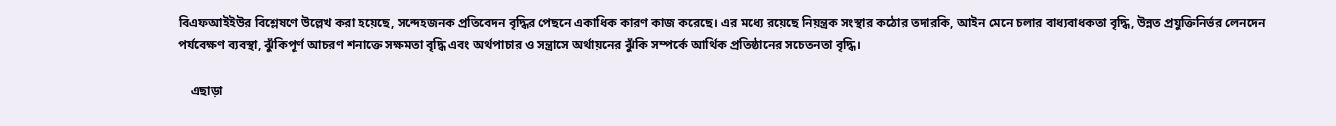বিএফআইইউর বিশ্লেষণে উল্লেখ করা হয়েছে, সন্দেহজনক প্রতিবেদন বৃদ্ধির পেছনে একাধিক কারণ কাজ করেছে। এর মধ্যে রয়েছে নিয়ন্ত্রক সংস্থার কঠোর তদারকি, আইন মেনে চলার বাধ্যবাধকতা বৃদ্ধি, উন্নত প্রযুক্তিনির্ভর লেনদেন পর্যবেক্ষণ ব্যবস্থা, ঝুঁকিপূর্ণ আচরণ শনাক্তে সক্ষমতা বৃদ্ধি এবং অর্থপাচার ও সন্ত্রাসে অর্থায়নের ঝুঁকি সম্পর্কে আর্থিক প্রতিষ্ঠানের সচেতনতা বৃদ্ধি।

    এছাড়া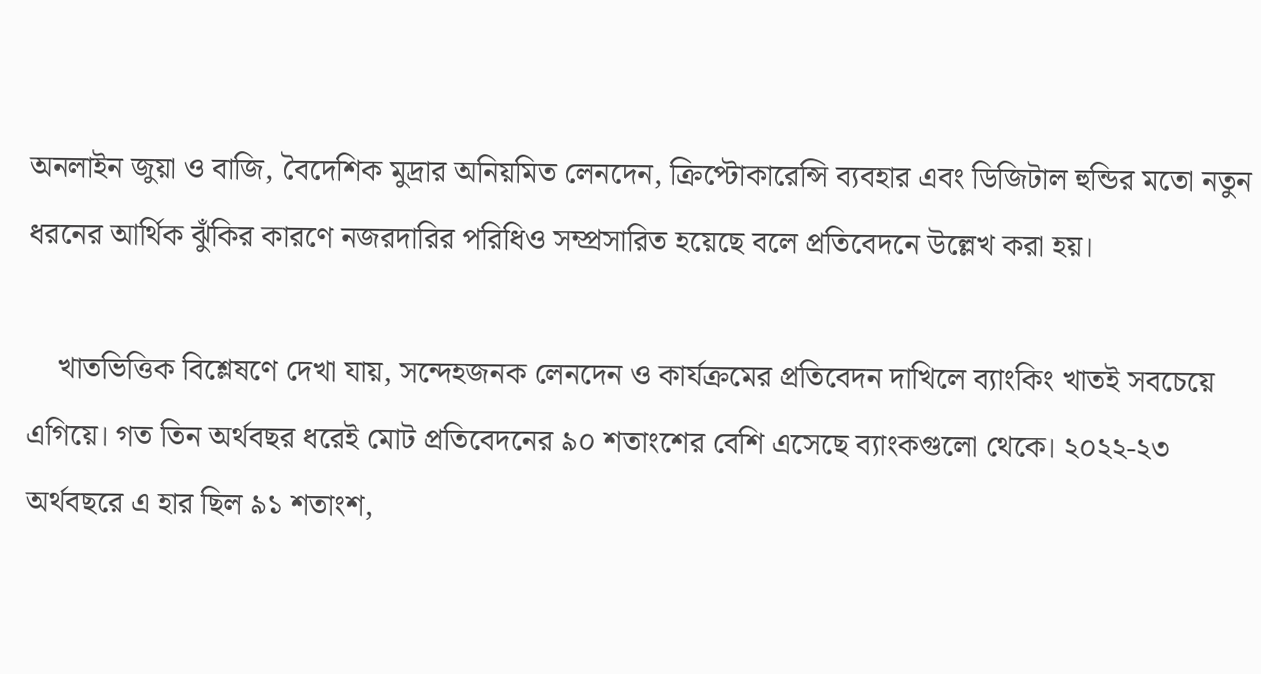অনলাইন জুয়া ও বাজি, বৈদেশিক মুদ্রার অনিয়মিত লেনদেন, ক্রিপ্টোকারেন্সি ব্যবহার এবং ডিজিটাল হুন্ডির মতো নতুন ধরনের আর্থিক ঝুঁকির কারণে নজরদারির পরিধিও সম্প্রসারিত হয়েছে বলে প্রতিবেদনে উল্লেখ করা হয়।

    খাতভিত্তিক বিশ্লেষণে দেখা যায়, সন্দেহজনক লেনদেন ও কার্যক্রমের প্রতিবেদন দাখিলে ব্যাংকিং খাতই সবচেয়ে এগিয়ে। গত তিন অর্থবছর ধরেই মোট প্রতিবেদনের ৯০ শতাংশের বেশি এসেছে ব্যাংকগুলো থেকে। ২০২২-২৩ অর্থবছরে এ হার ছিল ৯১ শতাংশ,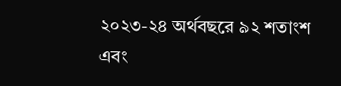২০২৩-২৪ অর্থবছরে ৯২ শতাংশ এবং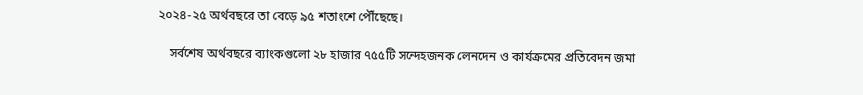২০২৪-২৫ অর্থবছরে তা বেড়ে ৯৫ শতাংশে পৌঁছেছে।

    সর্বশেষ অর্থবছরে ব্যাংকগুলো ২৮ হাজার ৭৫৫টি সন্দেহজনক লেনদেন ও কার্যক্রমের প্রতিবেদন জমা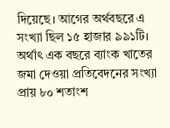দিয়েছে। আগের অর্থবছরে এ সংখ্যা ছিল ১৫ হাজার ৯৯১টি। অর্থাৎ এক বছরে ব্যাংক খাতের জমা দেওয়া প্রতিবেদনের সংখ্যা প্রায় ৮০ শতাংশ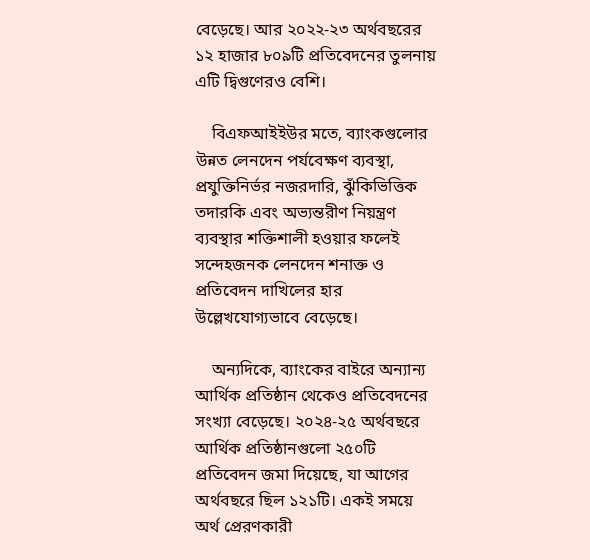বেড়েছে। আর ২০২২-২৩ অর্থবছরের ১২ হাজার ৮০৯টি প্রতিবেদনের তুলনায় এটি দ্বিগুণেরও বেশি।

    বিএফআইইউর মতে, ব্যাংকগুলোর উন্নত লেনদেন পর্যবেক্ষণ ব্যবস্থা, প্রযুক্তিনির্ভর নজরদারি, ঝুঁকিভিত্তিক তদারকি এবং অভ্যন্তরীণ নিয়ন্ত্রণ ব্যবস্থার শক্তিশালী হওয়ার ফলেই সন্দেহজনক লেনদেন শনাক্ত ও প্রতিবেদন দাখিলের হার উল্লেখযোগ্যভাবে বেড়েছে।

    অন্যদিকে, ব্যাংকের বাইরে অন্যান্য আর্থিক প্রতিষ্ঠান থেকেও প্রতিবেদনের সংখ্যা বেড়েছে। ২০২৪-২৫ অর্থবছরে আর্থিক প্রতিষ্ঠানগুলো ২৫০টি প্রতিবেদন জমা দিয়েছে, যা আগের অর্থবছরে ছিল ১২১টি। একই সময়ে অর্থ প্রেরণকারী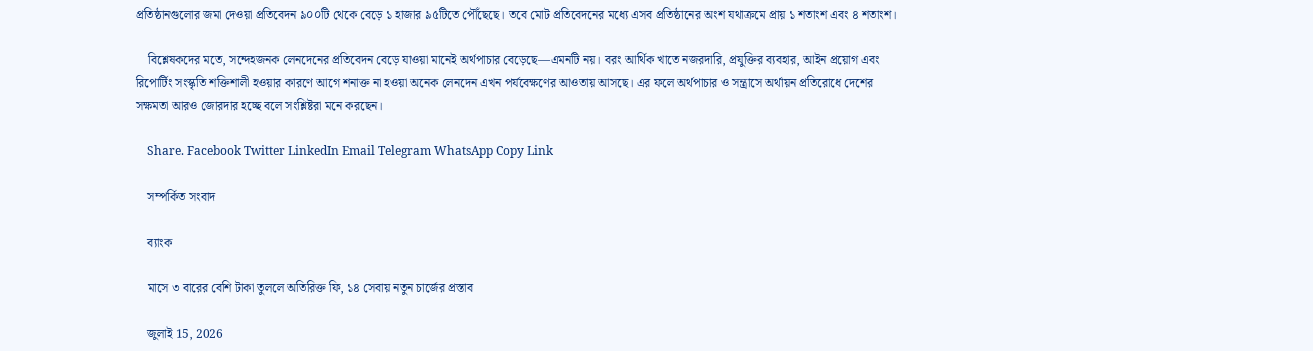প্রতিষ্ঠানগুলোর জমা দেওয়া প্রতিবেদন ৯০০টি থেকে বেড়ে ১ হাজার ৯৫টিতে পৌঁছেছে। তবে মোট প্রতিবেদনের মধ্যে এসব প্রতিষ্ঠানের অংশ যথাক্রমে প্রায় ১ শতাংশ এবং ৪ শতাংশ।

    বিশ্লেষকদের মতে, সন্দেহজনক লেনদেনের প্রতিবেদন বেড়ে যাওয়া মানেই অর্থপাচার বেড়েছে—এমনটি নয়। বরং আর্থিক খাতে নজরদারি, প্রযুক্তির ব্যবহার, আইন প্রয়োগ এবং রিপোর্টিং সংস্কৃতি শক্তিশালী হওয়ার কারণে আগে শনাক্ত না হওয়া অনেক লেনদেন এখন পর্যবেক্ষণের আওতায় আসছে। এর ফলে অর্থপাচার ও সন্ত্রাসে অর্থায়ন প্রতিরোধে দেশের সক্ষমতা আরও জোরদার হচ্ছে বলে সংশ্লিষ্টরা মনে করছেন।

    Share. Facebook Twitter LinkedIn Email Telegram WhatsApp Copy Link

    সম্পর্কিত সংবাদ

    ব্যাংক

    মাসে ৩ বারের বেশি টাকা তুললে অতিরিক্ত ফি, ১৪ সেবায় নতুন চার্জের প্রস্তাব

    জুলাই 15, 2026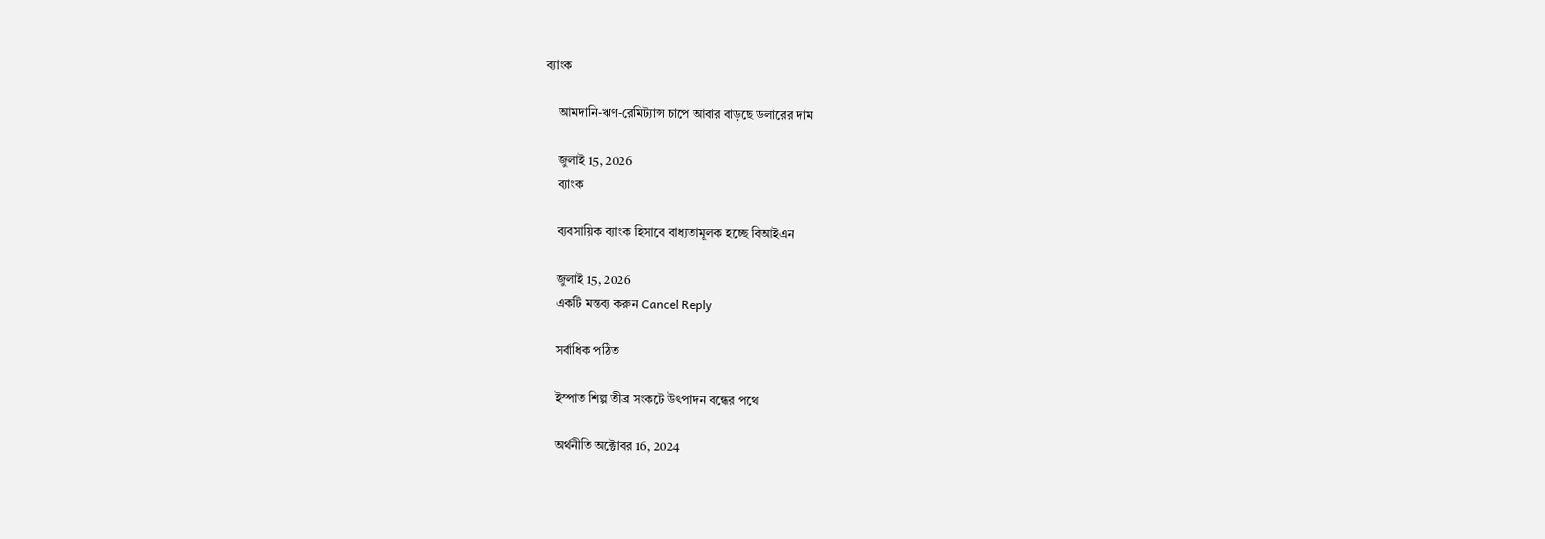ব্যাংক

    আমদানি-ঋণ-রেমিট্যান্স চাপে আবার বাড়ছে ডলারের দাম

    জুলাই 15, 2026
    ব্যাংক

    ব্যবসায়িক ব্যাংক হিসাবে বাধ্যতামূলক হচ্ছে বিআইএন

    জুলাই 15, 2026
    একটি মন্তব্য করুন Cancel Reply

    সর্বাধিক পঠিত

    ইস্পাত শিল্প তীব্র সংকটে উৎপাদন বন্ধের পথে

    অর্থনীতি অক্টোবর 16, 2024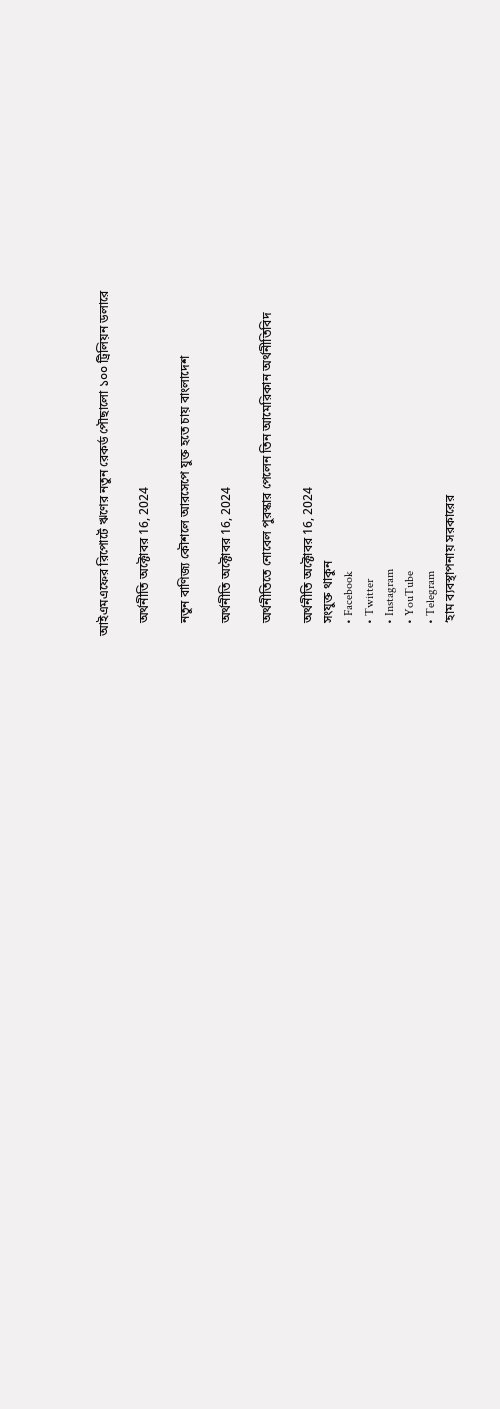আইএমএফের রিপোর্টে ঋণের নতুন রেকর্ড পৌছালো ১০০ ট্রিলিয়ন ডলারে

    অর্থনীতি অক্টোবর 16, 2024

    নতুন বাণিজ্য কৌশলে আরসেপে যুক্ত হতে চায় বাংলাদেশ

    অর্থনীতি অক্টোবর 16, 2024

    অর্থনীতিতে নোবেল পুরস্কার পেলেন তিন আমেরিকান অর্থনীতিবিদ

    অর্থনীতি অক্টোবর 16, 2024
    সংযুক্ত থাকুন
    • Facebook
    • Twitter
    • Instagram
    • YouTube
    • Telegram
    ‘হাম ব্যবস্থাপনায় সরকারের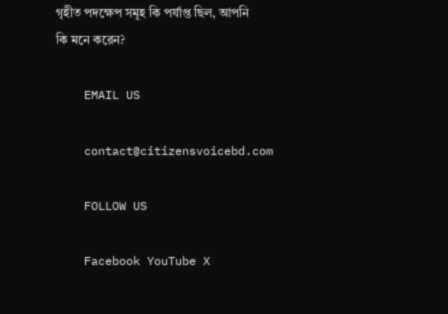গৃহীত পদক্ষেপ সমূহ কি পর্যাপ্ত ছিল, আপনি কি মনে করেন?

    EMAIL US

    contact@citizensvoicebd.com

    FOLLOW US

    Facebook YouTube X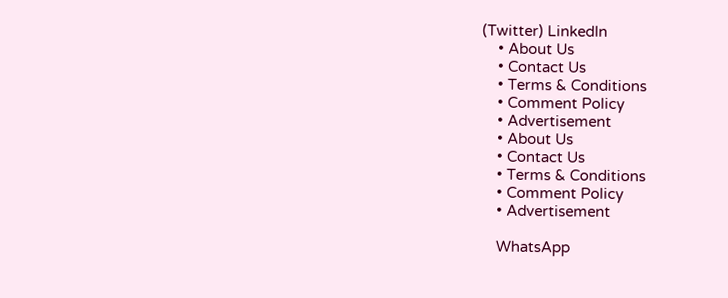(Twitter) LinkedIn
    • About Us
    • Contact Us
    • Terms & Conditions
    • Comment Policy
    • Advertisement
    • About Us
    • Contact Us
    • Terms & Conditions
    • Comment Policy
    • Advertisement

    WhatsApp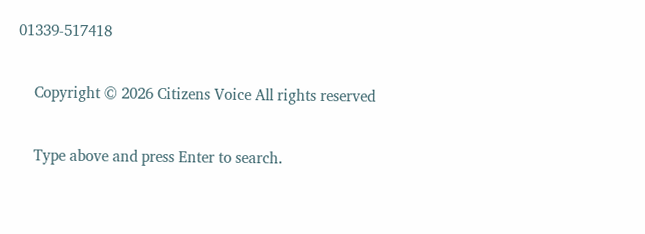01339-517418

    Copyright © 2026 Citizens Voice All rights reserved

    Type above and press Enter to search.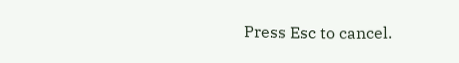Press Esc to cancel.